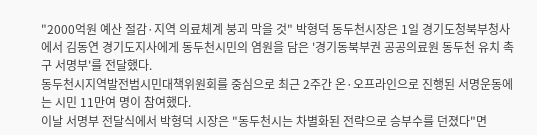"2000억원 예산 절감·지역 의료체계 붕괴 막을 것" 박형덕 동두천시장은 1일 경기도청북부청사에서 김동연 경기도지사에게 동두천시민의 염원을 담은 '경기동북부권 공공의료원 동두천 유치 촉구 서명부'를 전달했다.
동두천시지역발전범시민대책위원회를 중심으로 최근 2주간 온·오프라인으로 진행된 서명운동에는 시민 11만여 명이 참여했다.
이날 서명부 전달식에서 박형덕 시장은 "동두천시는 차별화된 전략으로 승부수를 던졌다"면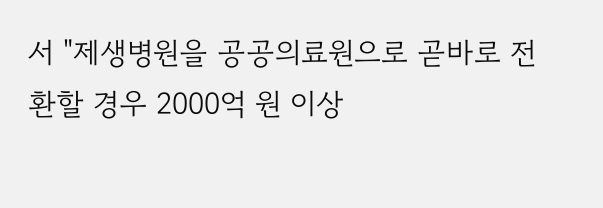서 "제생병원을 공공의료원으로 곧바로 전환할 경우 2000억 원 이상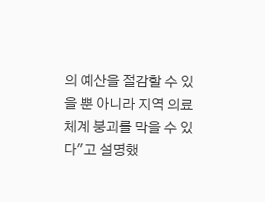의 예산을 절감할 수 있을 뿐 아니라 지역 의료체계 붕괴를 막을 수 있다"고 설명했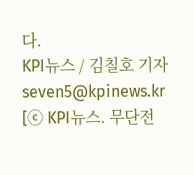다.
KPI뉴스 / 김칠호 기자 seven5@kpinews.kr
[ⓒ KPI뉴스. 무단전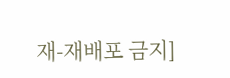재-재배포 금지]